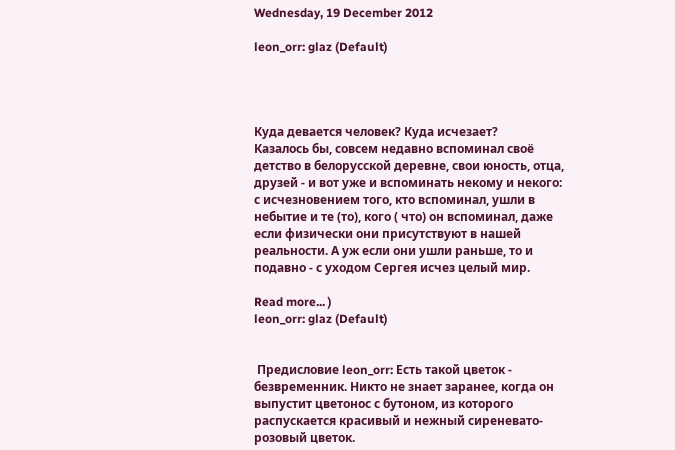Wednesday, 19 December 2012

leon_orr: glaz (Default)




Куда девается человек? Куда исчезает?
Казалось бы, совсем недавно вспоминал своё детство в белорусской деревне, свои юность, отца, друзей - и вот уже и вспоминать некому и некого: с исчезновением того, кто вспоминал, ушли в небытие и те (то), кого ( что) он вспоминал, даже если физически они присутствуют в нашей реальности. А уж если они ушли раньше, то и подавно - с уходом Сергея исчез целый мир.

Read more... )
leon_orr: glaz (Default)


 Предисловие leon_orr: Есть такой цветок - безвременник. Никто не знает заранее, когда он выпустит цветонос с бутоном, из которого распускается красивый и нежный сиреневато-розовый цветок.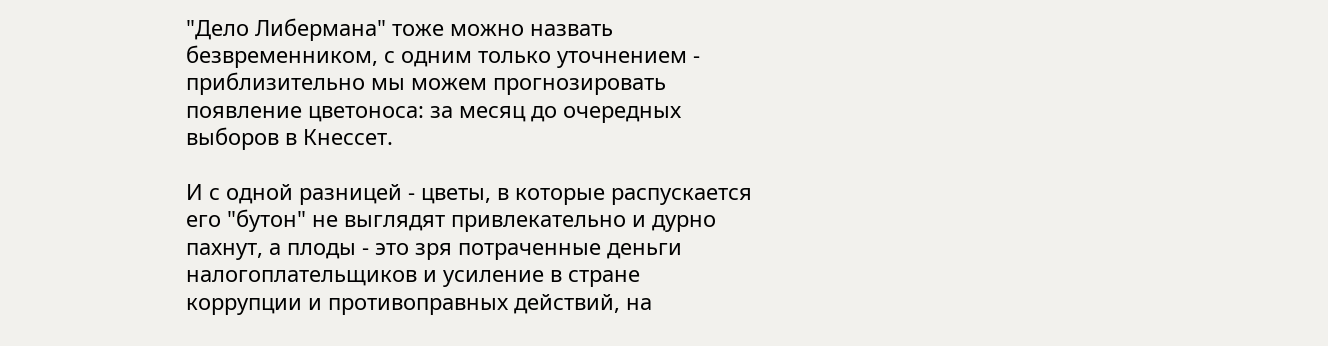"Дело Либермана" тоже можно назвать безвременником, с одним только уточнением - приблизительно мы можем прогнозировать появление цветоноса: за месяц до очередных выборов в Кнессет.

И с одной разницей - цветы, в которые распускается его "бутон" не выглядят привлекательно и дурно пахнут, а плоды - это зря потраченные деньги налогоплательщиков и усиление в стране коррупции и противоправных действий, на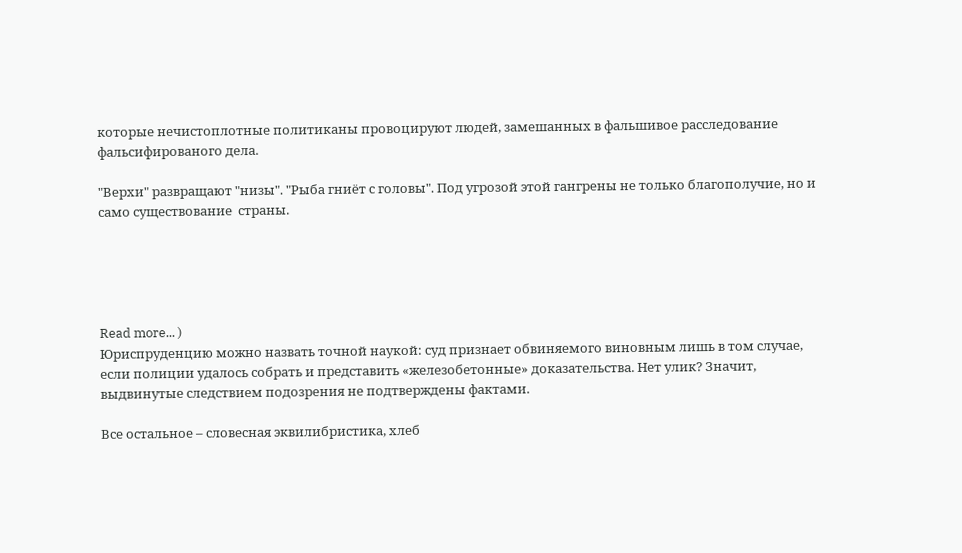которые нечистоплотные политиканы провоцируют людей, замешанных в фальшивое расследование фальсифированого дела.

"Верхи" развращают "низы". "Рыба гниёт с головы". Под угрозой этой гангрены не только благополучие, но и само существование  страны.





Read more... )
Юриспруденцию можно назвать точной наукой: суд признает обвиняемого виновным лишь в том случае, если полиции удалось собрать и представить «железобетонные» доказательства. Нет улик? Значит, выдвинутые следствием подозрения не подтверждены фактами.

Все остальное – словесная эквилибристика, хлеб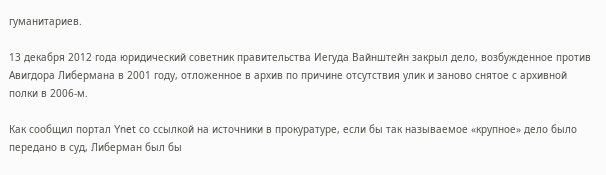гуманитариев.

13 декабря 2012 года юридический советник правительства Иегуда Вайнштейн закрыл дело, возбужденное против Авигдора Либермана в 2001 году, отложенное в архив по причине отсутствия улик и заново снятое с архивной полки в 2006-м.

Как сообщил портал Ynet со ссылкой на источники в прокуратуре, если бы так называемое «крупное» дело было передано в суд, Либерман был бы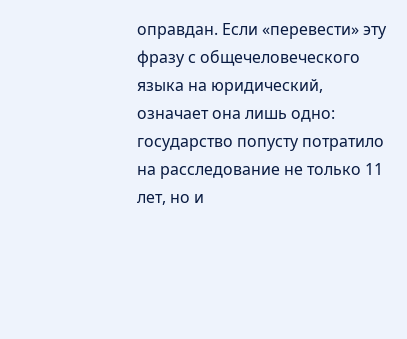оправдан. Если «перевести» эту фразу с общечеловеческого языка на юридический, означает она лишь одно: государство попусту потратило на расследование не только 11 лет, но и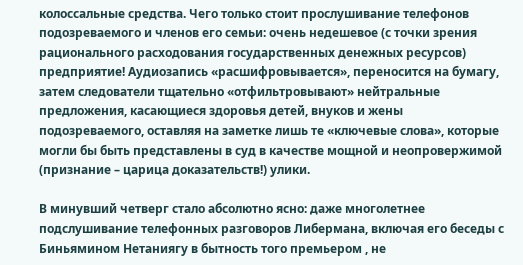колоссальные средства. Чего только стоит прослушивание телефонов подозреваемого и членов его семьи: очень недешевое (с точки зрения рационального расходования государственных денежных ресурсов) предприятие! Аудиозапись «расшифровывается», переносится на бумагу, затем следователи тщательно «отфильтровывают» нейтральные предложения, касающиеся здоровья детей, внуков и жены подозреваемого, оставляя на заметке лишь те «ключевые слова», которые могли бы быть представлены в суд в качестве мощной и неопровержимой (признание – царица доказательств!) улики.

В минувший четверг стало абсолютно ясно: даже многолетнее подслушивание телефонных разговоров Либермана, включая его беседы с Биньямином Нетаниягу в бытность того премьером , не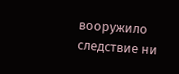вооружило следствие ни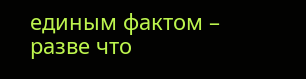единым фактом – разве что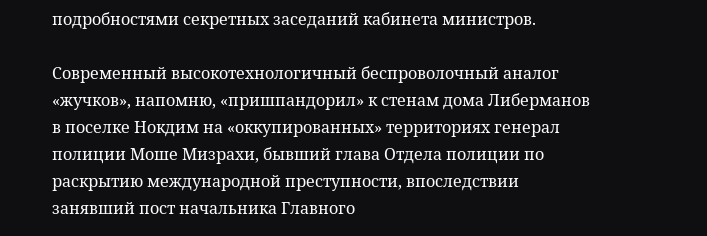подробностями секретных заседаний кабинета министров.

Современный высокотехнологичный беспроволочный аналог «жучков», напомню, «пришпандорил» к стенам дома Либерманов в поселке Нокдим на «оккупированных» территориях генерал полиции Моше Мизрахи, бывший глава Отдела полиции по раскрытию международной преступности, впоследствии занявший пост начальника Главного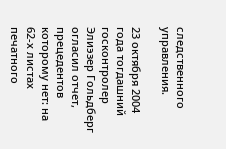следственного управления.

23 октября 2004 года тогдашний госконтролер Элиэзер Гольдберг огласил отчет, прецедентов которому нет: на 62-х листах печатного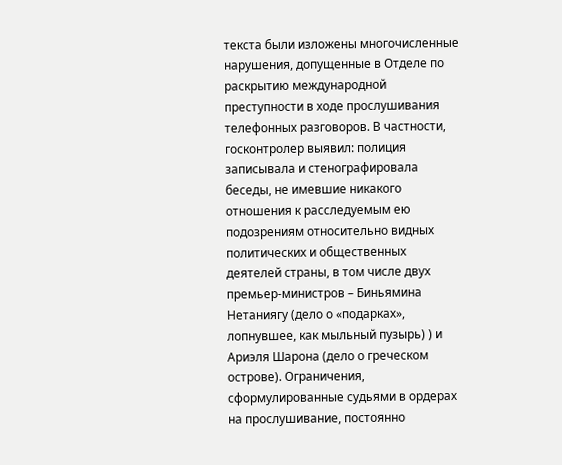текста были изложены многочисленные нарушения, допущенные в Отделе по раскрытию международной преступности в ходе прослушивания телефонных разговоров. В частности, госконтролер выявил: полиция записывала и стенографировала беседы, не имевшие никакого отношения к расследуемым ею подозрениям относительно видных политических и общественных деятелей страны, в том числе двух премьер-министров – Биньямина Нетаниягу (дело о «подарках», лопнувшее, как мыльный пузырь) ) и Ариэля Шарона (дело о греческом острове). Ограничения, сформулированные судьями в ордерах на прослушивание, постоянно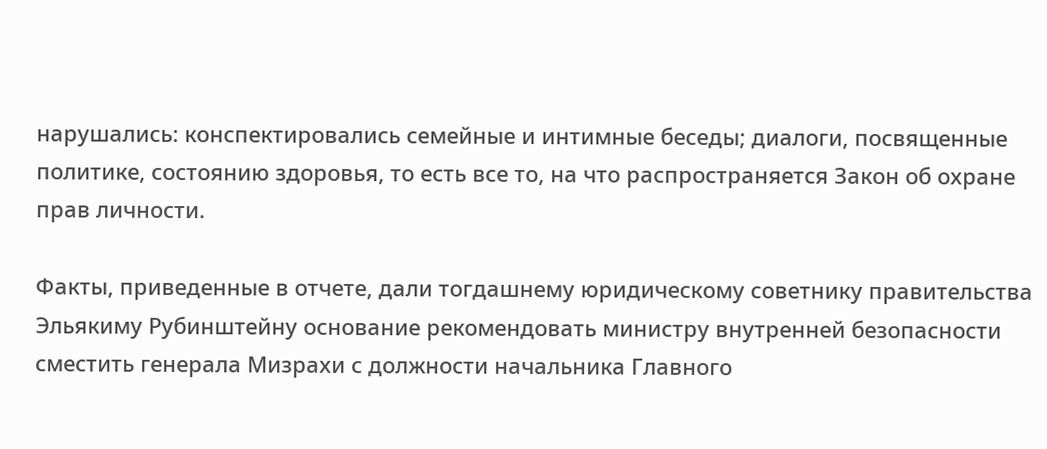нарушались: конспектировались семейные и интимные беседы; диалоги, посвященные политике, состоянию здоровья, то есть все то, на что распространяется Закон об охране прав личности.

Факты, приведенные в отчете, дали тогдашнему юридическому советнику правительства Эльякиму Рубинштейну основание рекомендовать министру внутренней безопасности сместить генерала Мизрахи с должности начальника Главного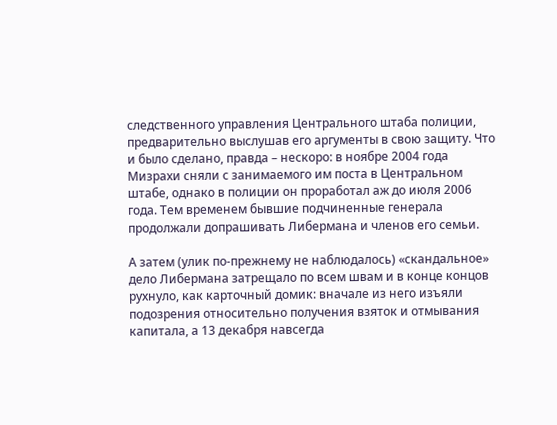следственного управления Центрального штаба полиции, предварительно выслушав его аргументы в свою защиту. Что и было сделано, правда – нескоро: в ноябре 2004 года Мизрахи сняли с занимаемого им поста в Центральном штабе, однако в полиции он проработал аж до июля 2006 года. Тем временем бывшие подчиненные генерала продолжали допрашивать Либермана и членов его семьи.

А затем (улик по-прежнему не наблюдалось) «скандальное» дело Либермана затрещало по всем швам и в конце концов рухнуло, как карточный домик: вначале из него изъяли подозрения относительно получения взяток и отмывания капитала, а 13 декабря навсегда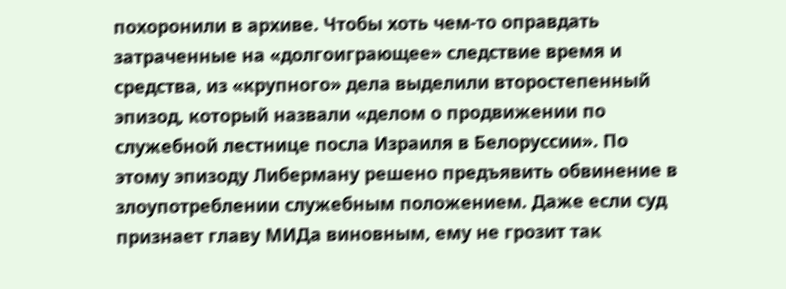похоронили в архиве. Чтобы хоть чем-то оправдать затраченные на «долгоиграющее» следствие время и средства, из «крупного» дела выделили второстепенный эпизод, который назвали «делом о продвижении по служебной лестнице посла Израиля в Белоруссии». По этому эпизоду Либерману решено предъявить обвинение в злоупотреблении служебным положением. Даже если суд признает главу МИДа виновным, ему не грозит так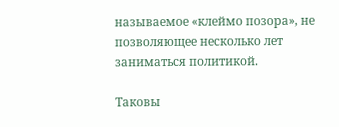называемое «клеймо позора», не позволяющее несколько лет заниматься политикой.

Таковы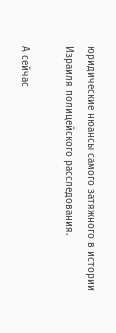юридические нюансы самого затяжного в истории Израиля полицейского расследования.

А сейчас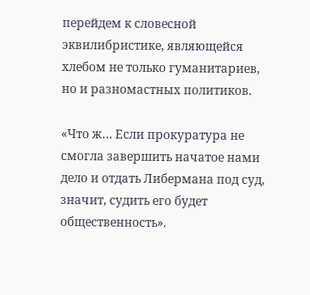перейдем к словесной эквилибристике, являющейся хлебом не только гуманитариев, но и разномастных политиков.

«Что ж… Если прокуратура не смогла завершить начатое нами дело и отдать Либермана под суд, значит, судить его будет общественность».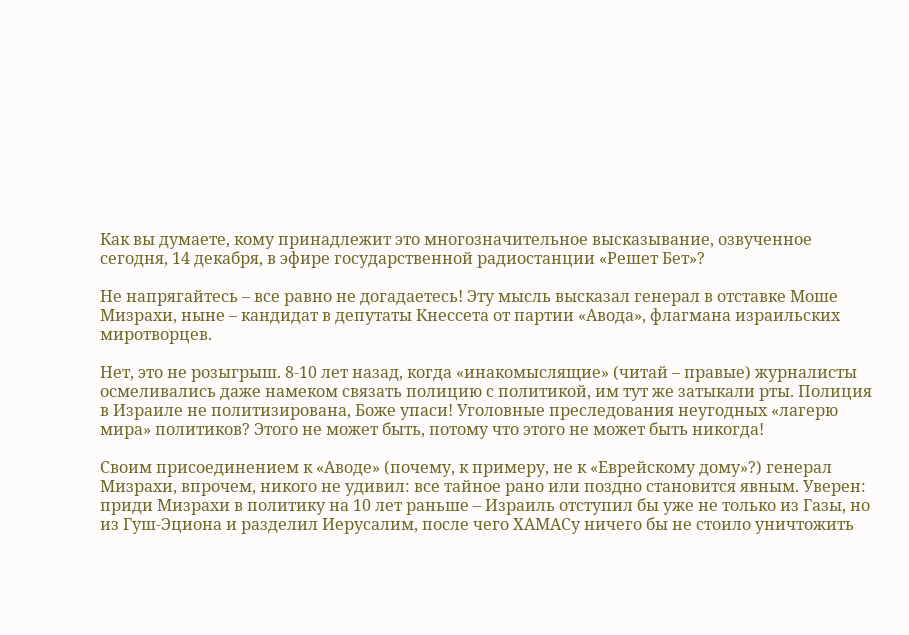Как вы думаете, кому принадлежит это многозначительное высказывание, озвученное сегодня, 14 декабря, в эфире государственной радиостанции «Решет Бет»?

Не напрягайтесь – все равно не догадаетесь! Эту мысль высказал генерал в отставке Моше Мизрахи, ныне – кандидат в депутаты Кнессета от партии «Авода», флагмана израильских миротворцев.

Нет, это не розыгрыш. 8-10 лет назад, когда «инакомыслящие» (читай – правые) журналисты осмеливались даже намеком связать полицию с политикой, им тут же затыкали рты. Полиция в Израиле не политизирована, Боже упаси! Уголовные преследования неугодных «лагерю мира» политиков? Этого не может быть, потому что этого не может быть никогда!

Своим присоединением к «Аводе» (почему, к примеру, не к «Еврейскому дому»?) генерал Мизрахи, впрочем, никого не удивил: все тайное рано или поздно становится явным. Уверен: приди Мизрахи в политику на 10 лет раньше – Израиль отступил бы уже не только из Газы, но из Гуш-Эциона и разделил Иерусалим, после чего ХАМАСу ничего бы не стоило уничтожить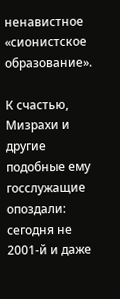ненавистное «сионистское образование».

К счастью, Мизрахи и другие подобные ему госслужащие опоздали: сегодня не 2001-й и даже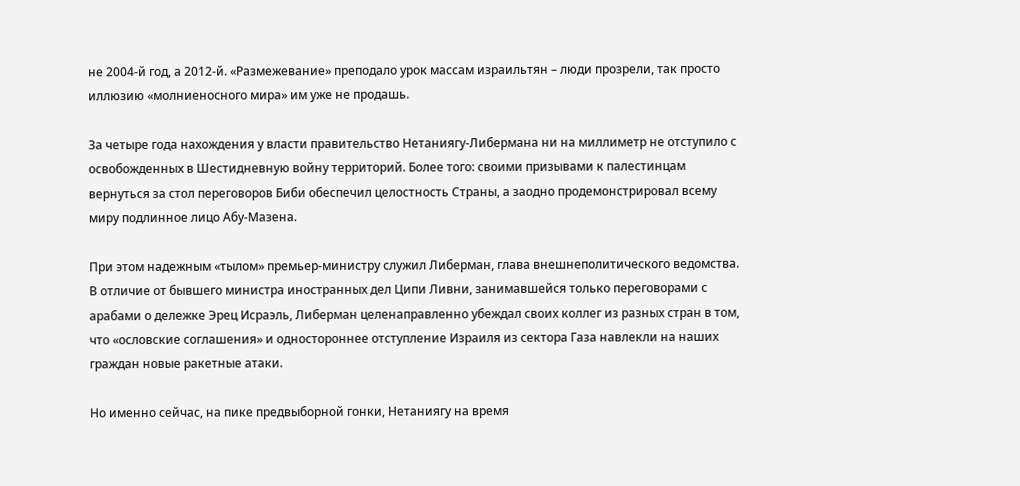не 2004-й год, а 2012-й. «Размежевание» преподало урок массам израильтян – люди прозрели, так просто иллюзию «молниеносного мира» им уже не продашь.

За четыре года нахождения у власти правительство Нетаниягу-Либермана ни на миллиметр не отступило с освобожденных в Шестидневную войну территорий. Более того: своими призывами к палестинцам вернуться за стол переговоров Биби обеспечил целостность Страны, а заодно продемонстрировал всему миру подлинное лицо Абу-Мазена.

При этом надежным «тылом» премьер-министру служил Либерман, глава внешнеполитического ведомства. В отличие от бывшего министра иностранных дел Ципи Ливни, занимавшейся только переговорами с арабами о дележке Эрец Исраэль, Либерман целенаправленно убеждал своих коллег из разных стран в том, что «ословские соглашения» и одностороннее отступление Израиля из сектора Газа навлекли на наших граждан новые ракетные атаки.

Но именно сейчас, на пике предвыборной гонки, Нетаниягу на время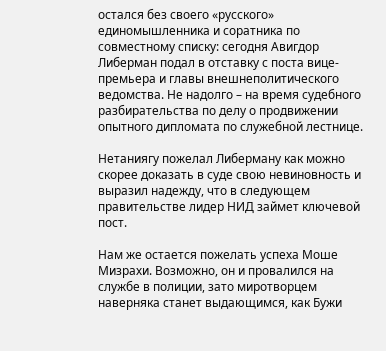остался без своего «русского» единомышленника и соратника по совместному списку: сегодня Авигдор Либерман подал в отставку с поста вице-премьера и главы внешнеполитического ведомства. Не надолго – на время судебного разбирательства по делу о продвижении опытного дипломата по служебной лестнице.

Нетаниягу пожелал Либерману как можно скорее доказать в суде свою невиновность и выразил надежду, что в следующем правительстве лидер НИД займет ключевой пост.

Нам же остается пожелать успеха Моше Мизрахи. Возможно, он и провалился на службе в полиции, зато миротворцем наверняка станет выдающимся, как Бужи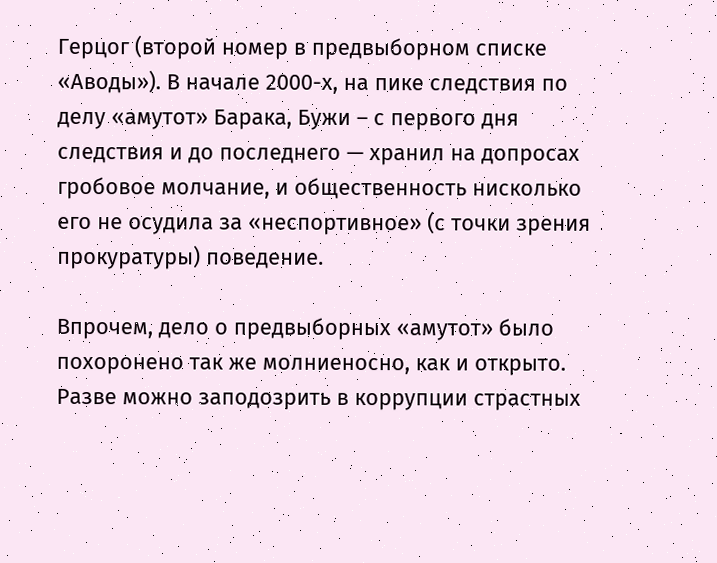Герцог (второй номер в предвыборном списке «Аводы»). В начале 2000-х, на пике следствия по делу «амутот» Барака, Бужи – с первого дня следствия и до последнего — хранил на допросах гробовое молчание, и общественность нисколько его не осудила за «неспортивное» (с точки зрения прокуратуры) поведение.

Впрочем, дело о предвыборных «амутот» было похоронено так же молниеносно, как и открыто. Разве можно заподозрить в коррупции страстных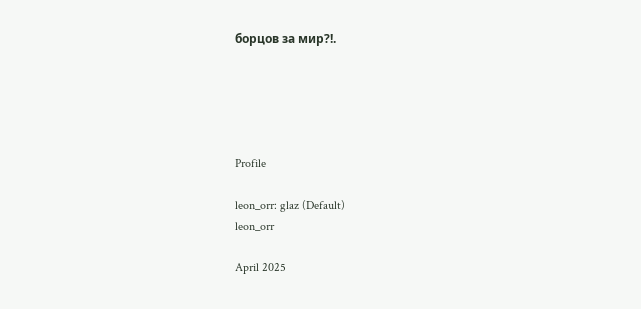борцов за мир?!.





Profile

leon_orr: glaz (Default)
leon_orr

April 2025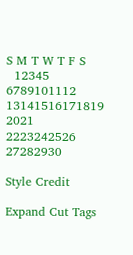S M T W T F S
  12345
6789101112
13141516171819
2021 2223242526
27282930

Style Credit

Expand Cut Tags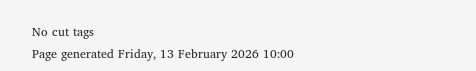No cut tags
Page generated Friday, 13 February 2026 10:00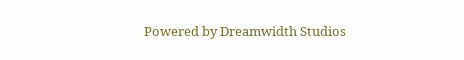Powered by Dreamwidth Studios